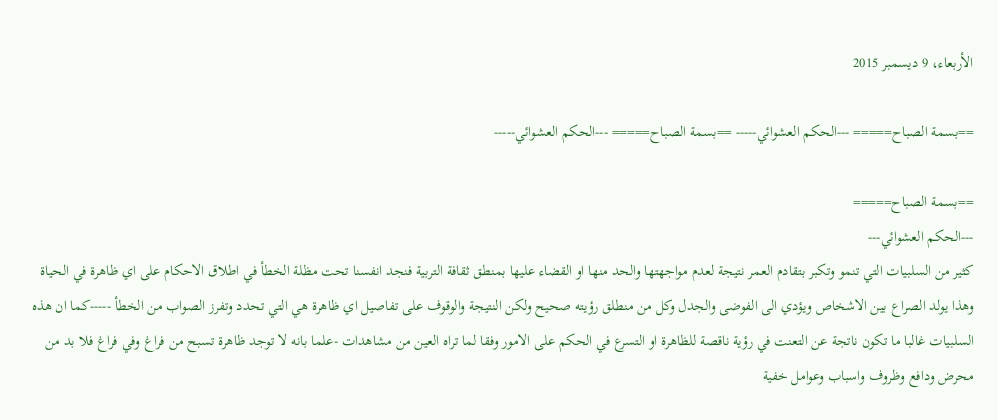الأربعاء، 9 ديسمبر 2015

==بسمة الصباح===== ---الحكم العشوائي----- ==بسمة الصباح===== ---الحكم العشوائي-----

==بسمة الصباح=====
---الحكم العشوائي---
كثير من السلبيات التي تنمو وتكبر بتقادم العمر نتيجة لعدم مواجهتها والحد منها او القضاء عليها بمنطق ثقافة التربية فنجد انفسنا تحت مظلة الخطأ في اطلاق الاحكام على اي ظاهرة في الحياة وهذا يولد الصراع بين الاشخاص ويؤدي الى الفوضى والجدل وكل من منطلق رؤيته صحيح ولكن النتيجة والوقوف على تفاصيل اي ظاهرة هي التي تحدد وتفرز الصواب من الخطأ -----كما ان هذه السلبيات غالبا ما تكون ناتجة عن التعنت في رؤية ناقصة للظاهرة او التسرع في الحكم على الامور وفقا لما تراه العين من مشاهدات -علما بانه لا توجد ظاهرة تسبح من فراغ وفي فراغ فلا بد من محرض ودافع وظروف واسباب وعوامل خفية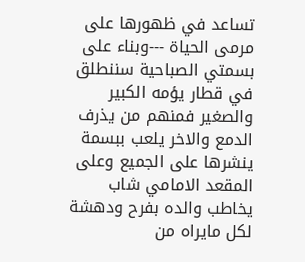تساعد في ظهورها على مرمى الحياة ---وبناء على بسمتي الصباحية سننطلق في قطار يؤمه الكبير والصغير فمنهم من يذرف الدمع والاخر يلعب ببسمة ينشرها على الجميع وعلى المقعد الامامي شاب يخاطب والده بفرح ودهشة لكل مايراه من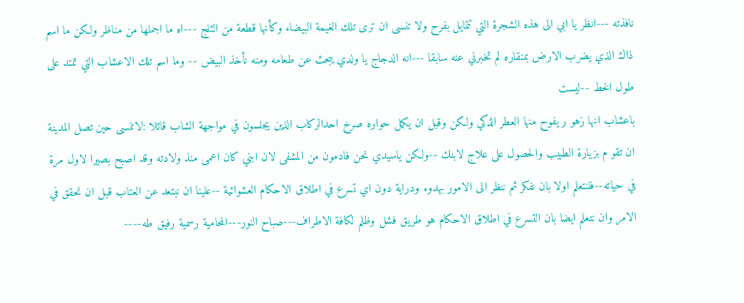نافذته ---انظر يا ابي الى هذه الشجرة التي تتمايل بفرح ولا تنسى ان ترى تلك الغيمة البيضاء وكأنها قطعة من الثلج ---اه ما اجملها من مناظر ولكن ما اسم ذاك الذي يضرب الارض بمنقاره لم تخبرني عنه سابقا ---انه الدجاج يا ولدي يبحث عن طعامه ومنه نأخذ البيض -- وما اسم تلك الاعشاب التي تمتد على طول الخط --ليست
باعشاب انها زهو ر يفوح منها العطر الذكي ولكن وقبل ان يكمل حواره صرخ احدالركاب الذين يجلسون في مواجهة الشاب قائلا :لاتنسى حين تصل المدينة ان تقو م بزيارة الطبيب والحصول على علاج لابنك --ولكن ياسيدي نحن فادمون من المشفى لان ابني كان اعمى منذ ولادته وقد اصبح بصيرا لاول مرة في حياته--فلنتعلم اولا بان نفكر ثم ننظر الى الامور بهدوء ودراية دون اي تسرع في اطلاق الاحكام العشوائية --علينا ان نبتعد عن العتاب قبل ان نحقق في الامر وان نتعلم ايضا بان التسرع في اطلاق الاحكام هو طريق فشل وظلم لكافة الاطراف---صباح النور---المحامية رسمية رفيق طه----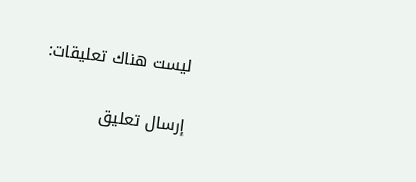ليست هناك تعليقات:

إرسال تعليق